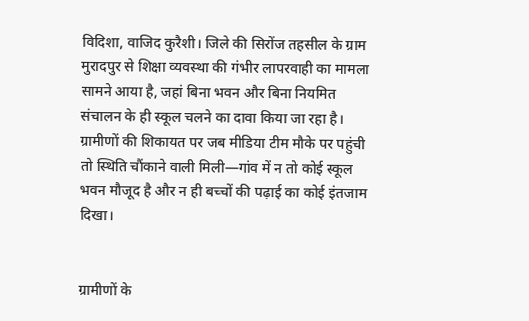विदिशा, वाजिद कुरैशी। जिले की सिरोंज तहसील के ग्राम मुरादपुर से शिक्षा व्यवस्था की गंभीर लापरवाही का मामला सामने आया है, जहां बिना भवन और बिना नियमित संचालन के ही स्कूल चलने का दावा किया जा रहा है। ग्रामीणों की शिकायत पर जब मीडिया टीम मौके पर पहुंची तो स्थिति चौंकाने वाली मिली—गांव में न तो कोई स्कूल भवन मौजूद है और न ही बच्चों की पढ़ाई का कोई इंतजाम दिखा।


ग्रामीणों के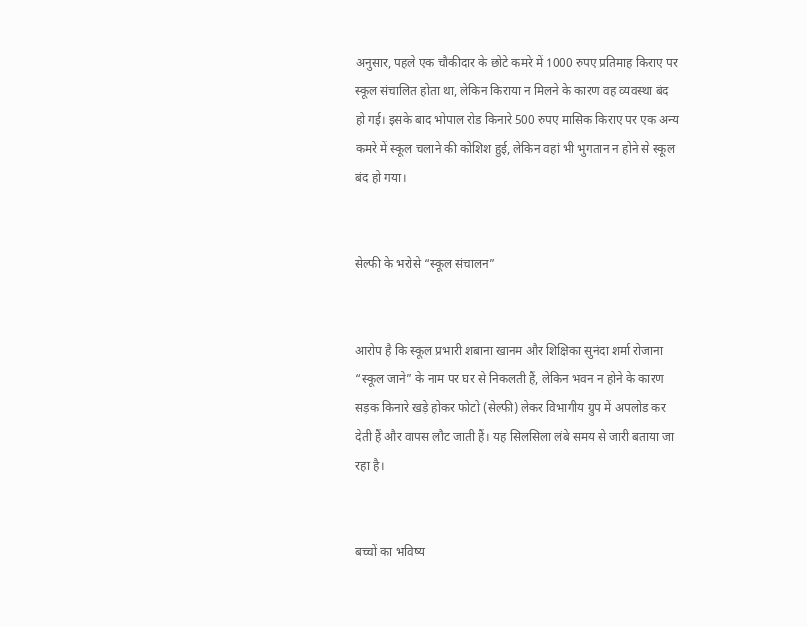अनुसार, पहले एक चौकीदार के छोटे कमरे में 1000 रुपए प्रतिमाह किराए पर स्कूल संचालित होता था, लेकिन किराया न मिलने के कारण वह व्यवस्था बंद हो गई। इसके बाद भोपाल रोड किनारे 500 रुपए मासिक किराए पर एक अन्य कमरे में स्कूल चलाने की कोशिश हुई, लेकिन वहां भी भुगतान न होने से स्कूल बंद हो गया।


सेल्फी के भरोसे “स्कूल संचालन”


आरोप है कि स्कूल प्रभारी शबाना खानम और शिक्षिका सुनंदा शर्मा रोजाना “स्कूल जाने” के नाम पर घर से निकलती हैं, लेकिन भवन न होने के कारण सड़क किनारे खड़े होकर फोटो (सेल्फी) लेकर विभागीय ग्रुप में अपलोड कर देती हैं और वापस लौट जाती हैं। यह सिलसिला लंबे समय से जारी बताया जा रहा है।


बच्चों का भविष्य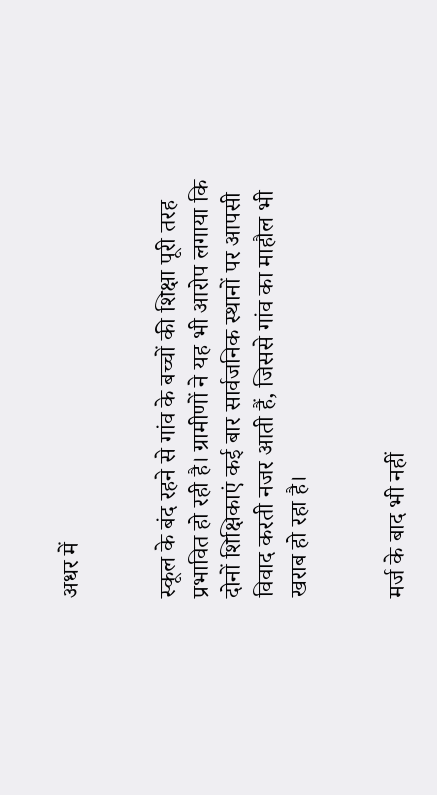अधर में


स्कूल के बंद रहने से गांव के बच्चों की शिक्षा पूरी तरह प्रभावित हो रही है। ग्रामीणों ने यह भी आरोप लगाया कि दोनों शिक्षिकाएं कई बार सार्वजनिक स्थानों पर आपसी विवाद करती नजर आती हैं, जिससे गांव का माहौल भी खराब हो रहा है।


मर्ज के बाद भी नहीं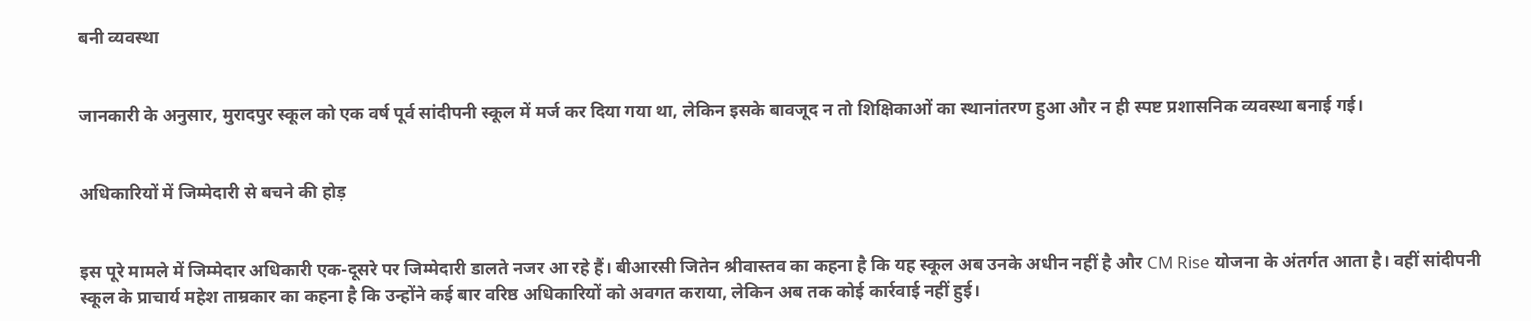बनी व्यवस्था


जानकारी के अनुसार, मुरादपुर स्कूल को एक वर्ष पूर्व सांदीपनी स्कूल में मर्ज कर दिया गया था, लेकिन इसके बावजूद न तो शिक्षिकाओं का स्थानांतरण हुआ और न ही स्पष्ट प्रशासनिक व्यवस्था बनाई गई।


अधिकारियों में जिम्मेदारी से बचने की होड़


इस पूरे मामले में जिम्मेदार अधिकारी एक-दूसरे पर जिम्मेदारी डालते नजर आ रहे हैं। बीआरसी जितेन श्रीवास्तव का कहना है कि यह स्कूल अब उनके अधीन नहीं है और CM Rise योजना के अंतर्गत आता है। वहीं सांदीपनी स्कूल के प्राचार्य महेश ताम्रकार का कहना है कि उन्होंने कई बार वरिष्ठ अधिकारियों को अवगत कराया, लेकिन अब तक कोई कार्रवाई नहीं हुई।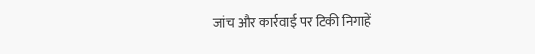जांच और कार्रवाई पर टिकी निगाहें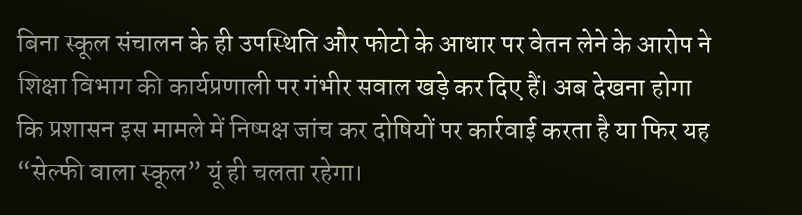बिना स्कूल संचालन के ही उपस्थिति और फोटो के आधार पर वेतन लेने के आरोप ने शिक्षा विभाग की कार्यप्रणाली पर गंभीर सवाल खड़े कर दिए हैं। अब देखना होगा कि प्रशासन इस मामले में निष्पक्ष जांच कर दोषियों पर कार्रवाई करता है या फिर यह “सेल्फी वाला स्कूल” यूं ही चलता रहेगा।